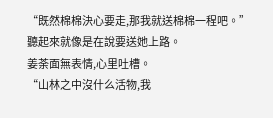“既然棉棉決心要走,那我就送棉棉一程吧。”
聽起來就像是在說要送她上路。
姜荼面無表情,心里吐槽。
“山林之中沒什么活物,我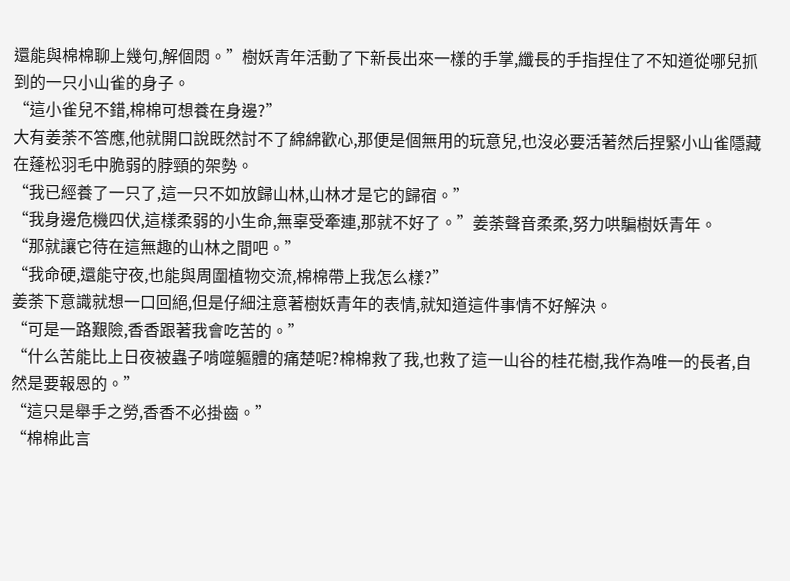還能與棉棉聊上幾句,解個悶。”樹妖青年活動了下新長出來一樣的手掌,纖長的手指捏住了不知道從哪兒抓到的一只小山雀的身子。
“這小雀兒不錯,棉棉可想養在身邊?”
大有姜荼不答應,他就開口說既然討不了綿綿歡心,那便是個無用的玩意兒,也沒必要活著然后捏緊小山雀隱藏在蓬松羽毛中脆弱的脖頸的架勢。
“我已經養了一只了,這一只不如放歸山林,山林才是它的歸宿。”
“我身邊危機四伏,這樣柔弱的小生命,無辜受牽連,那就不好了。”姜荼聲音柔柔,努力哄騙樹妖青年。
“那就讓它待在這無趣的山林之間吧。”
“我命硬,還能守夜,也能與周圍植物交流,棉棉帶上我怎么樣?”
姜荼下意識就想一口回絕,但是仔細注意著樹妖青年的表情,就知道這件事情不好解決。
“可是一路艱險,香香跟著我會吃苦的。”
“什么苦能比上日夜被蟲子啃噬軀體的痛楚呢?棉棉救了我,也救了這一山谷的桂花樹,我作為唯一的長者,自然是要報恩的。”
“這只是舉手之勞,香香不必掛齒。”
“棉棉此言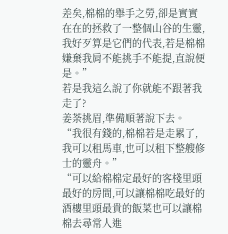差矣,棉棉的舉手之勞,卻是實實在在的拯救了一整個山谷的生靈,我好歹算是它們的代表,若是棉棉嫌棄我肩不能挑手不能提,直說便是。”
若是我這么說了你就能不跟著我走了?
姜荼挑眉,準備順著說下去。
“我很有錢的,棉棉若是走累了,我可以租馬車,也可以租下整艘修士的靈舟。”
“可以給棉棉定最好的客棧里頭最好的房間,可以讓棉棉吃最好的酒樓里頭最貴的飯菜也可以讓棉棉去尋常人進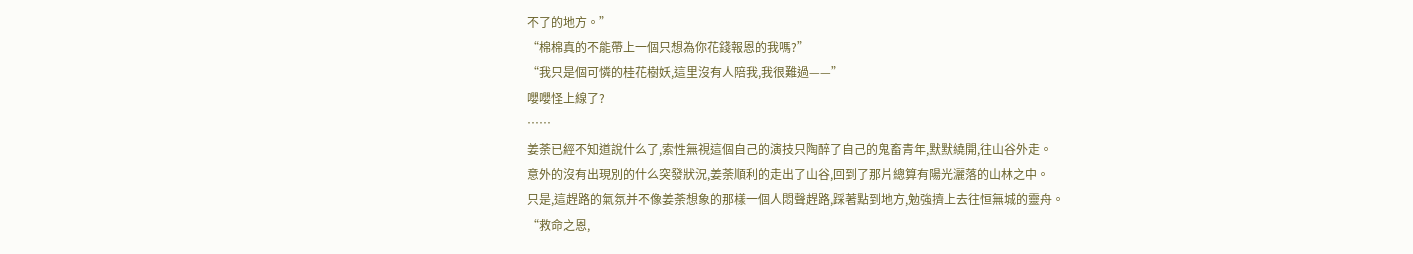不了的地方。”
“棉棉真的不能帶上一個只想為你花錢報恩的我嗎?”
“我只是個可憐的桂花樹妖,這里沒有人陪我,我很難過——”
嚶嚶怪上線了?
……
姜荼已經不知道說什么了,索性無視這個自己的演技只陶醉了自己的鬼畜青年,默默繞開,往山谷外走。
意外的沒有出現別的什么突發狀況,姜荼順利的走出了山谷,回到了那片總算有陽光灑落的山林之中。
只是,這趕路的氣氛并不像姜荼想象的那樣一個人悶聲趕路,踩著點到地方,勉強擠上去往恒無城的靈舟。
“救命之恩,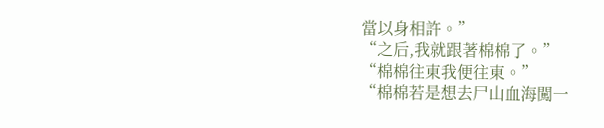當以身相許。”
“之后,我就跟著棉棉了。”
“棉棉往東我便往東。”
“棉棉若是想去尸山血海闖一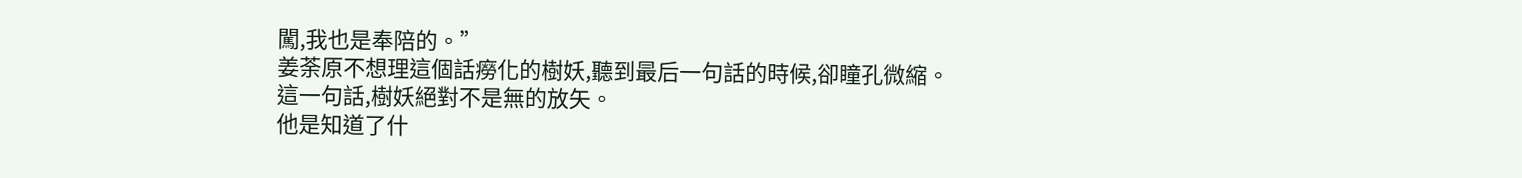闖,我也是奉陪的。”
姜荼原不想理這個話癆化的樹妖,聽到最后一句話的時候,卻瞳孔微縮。
這一句話,樹妖絕對不是無的放矢。
他是知道了什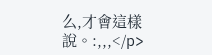么,才會這樣說。:,,,</p>